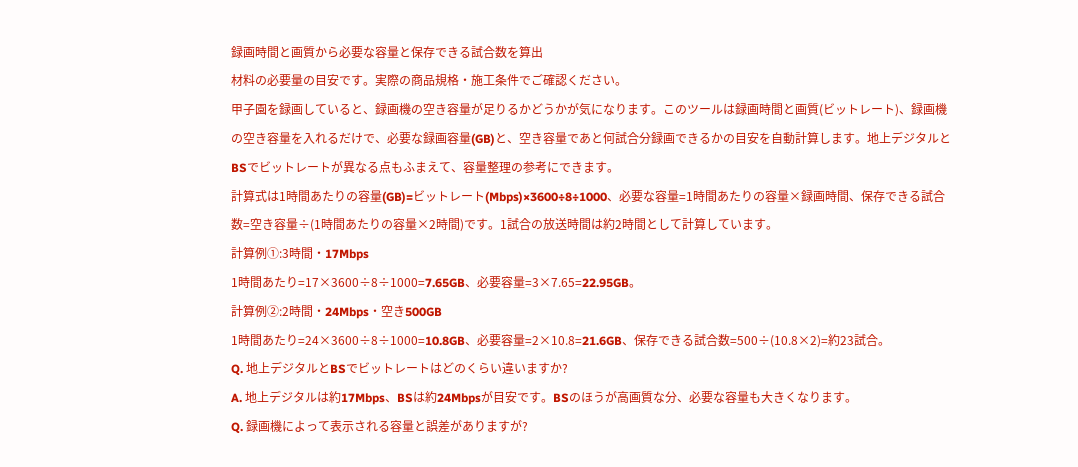録画時間と画質から必要な容量と保存できる試合数を算出
材料の必要量の目安です。実際の商品規格・施工条件でご確認ください。
甲子園を録画していると、録画機の空き容量が足りるかどうかが気になります。このツールは録画時間と画質(ビットレート)、録画機の空き容量を入れるだけで、必要な録画容量(GB)と、空き容量であと何試合分録画できるかの目安を自動計算します。地上デジタルとBSでビットレートが異なる点もふまえて、容量整理の参考にできます。
計算式は1時間あたりの容量(GB)=ビットレート(Mbps)×3600÷8÷1000、必要な容量=1時間あたりの容量×録画時間、保存できる試合数=空き容量÷(1時間あたりの容量×2時間)です。1試合の放送時間は約2時間として計算しています。
計算例①:3時間・17Mbps
1時間あたり=17×3600÷8÷1000=7.65GB、必要容量=3×7.65=22.95GB。
計算例②:2時間・24Mbps・空き500GB
1時間あたり=24×3600÷8÷1000=10.8GB、必要容量=2×10.8=21.6GB、保存できる試合数=500÷(10.8×2)=約23試合。
Q. 地上デジタルとBSでビットレートはどのくらい違いますか?
A. 地上デジタルは約17Mbps、BSは約24Mbpsが目安です。BSのほうが高画質な分、必要な容量も大きくなります。
Q. 録画機によって表示される容量と誤差がありますが?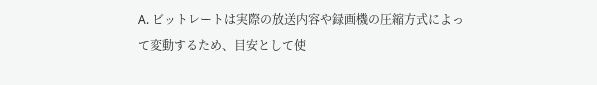A. ビットレートは実際の放送内容や録画機の圧縮方式によって変動するため、目安として使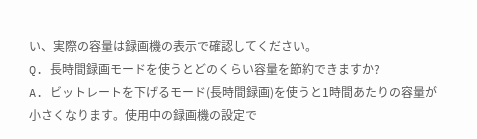い、実際の容量は録画機の表示で確認してください。
Q. 長時間録画モードを使うとどのくらい容量を節約できますか?
A. ビットレートを下げるモード(長時間録画)を使うと1時間あたりの容量が小さくなります。使用中の録画機の設定で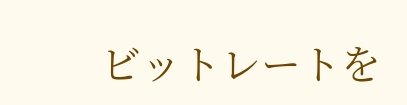ビットレートを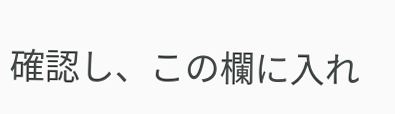確認し、この欄に入れ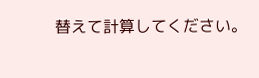替えて計算してください。